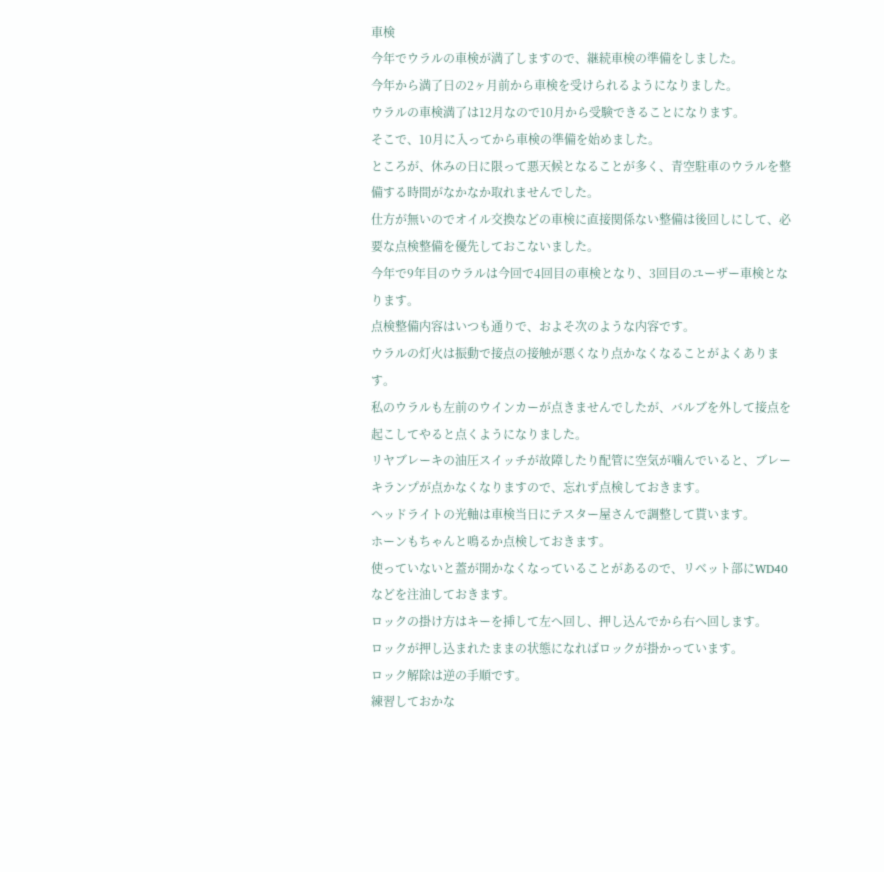車検
今年でウラルの車検が満了しますので、継続車検の準備をしました。
今年から満了日の2ヶ月前から車検を受けられるようになりました。
ウラルの車検満了は12月なので10月から受験できることになります。
そこで、10月に入ってから車検の準備を始めました。
ところが、休みの日に限って悪天候となることが多く、青空駐車のウラルを整備する時間がなかなか取れませんでした。
仕方が無いのでオイル交換などの車検に直接関係ない整備は後回しにして、必要な点検整備を優先しておこないました。
今年で9年目のウラルは今回で4回目の車検となり、3回目のユーザー車検となります。
点検整備内容はいつも通りで、およそ次のような内容です。
ウラルの灯火は振動で接点の接触が悪くなり点かなくなることがよくあります。
私のウラルも左前のウインカーが点きませんでしたが、バルブを外して接点を起こしてやると点くようになりました。
リヤブレーキの油圧スイッチが故障したり配管に空気が噛んでいると、ブレーキランプが点かなくなりますので、忘れず点検しておきます。
ヘッドライトの光軸は車検当日にテスター屋さんで調整して貰います。
ホーンもちゃんと鳴るか点検しておきます。
使っていないと蓋が開かなくなっていることがあるので、リベット部にWD40などを注油しておきます。
ロックの掛け方はキーを挿して左へ回し、押し込んでから右へ回します。
ロックが押し込まれたままの状態になればロックが掛かっています。
ロック解除は逆の手順です。
練習しておかな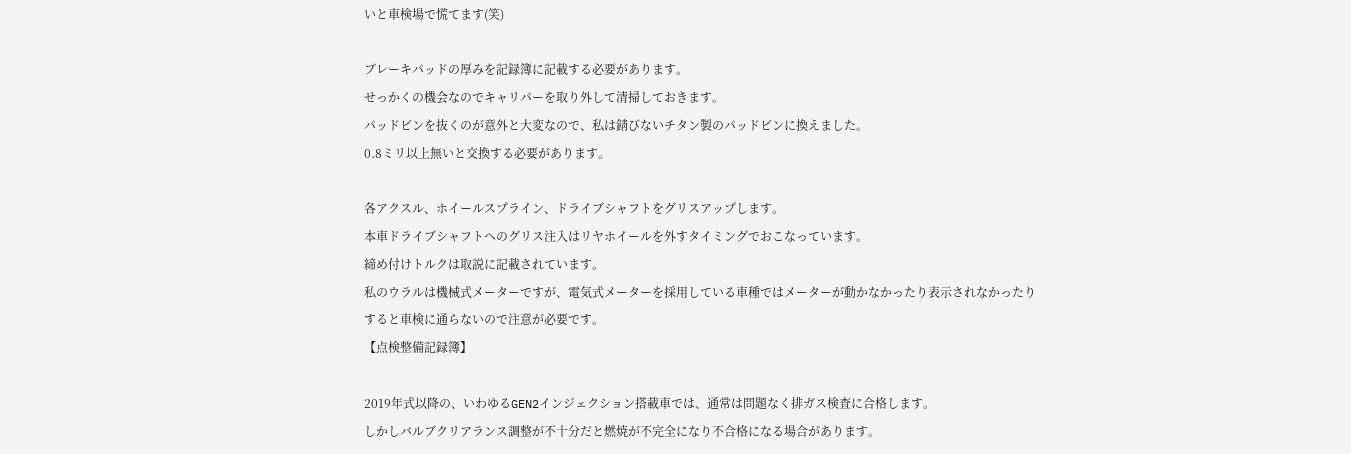いと車検場で慌てます(笑)

ブレーキパッドの厚みを記録簿に記載する必要があります。
せっかくの機会なのでキャリパーを取り外して清掃しておきます。
パッドピンを抜くのが意外と大変なので、私は錆びないチタン製のパッドピンに換えました。
0.8ミリ以上無いと交換する必要があります。

各アクスル、ホイールスプライン、ドライブシャフトをグリスアップします。
本車ドライブシャフトへのグリス注入はリヤホイールを外すタイミングでおこなっています。
締め付けトルクは取説に記載されています。
私のウラルは機械式メーターですが、電気式メーターを採用している車種ではメーターが動かなかったり表示されなかったりすると車検に通らないので注意が必要です。
【点検整備記録簿】

2019年式以降の、いわゆるGEN2インジェクション搭載車では、通常は問題なく排ガス検査に合格します。
しかしバルブクリアランス調整が不十分だと燃焼が不完全になり不合格になる場合があります。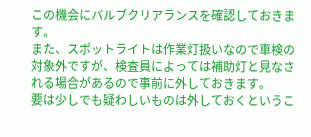この機会にバルブクリアランスを確認しておきます。
また、スポットライトは作業灯扱いなので車検の対象外ですが、検査員によっては補助灯と見なされる場合があるので事前に外しておきます。
要は少しでも疑わしいものは外しておくというこ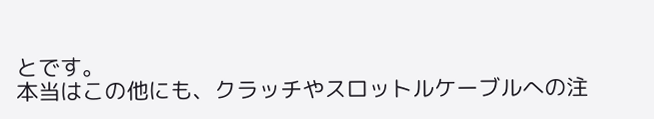とです。
本当はこの他にも、クラッチやスロットルケーブルへの注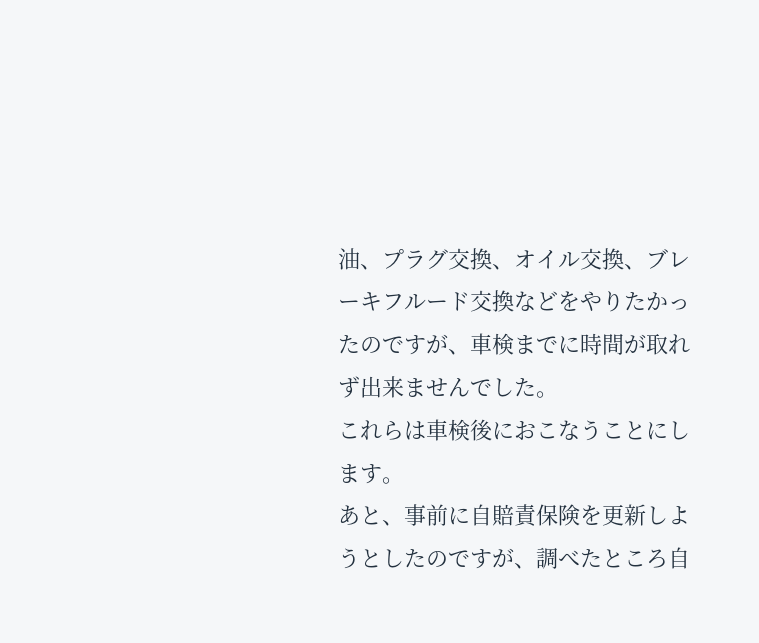油、プラグ交換、オイル交換、ブレーキフルード交換などをやりたかったのですが、車検までに時間が取れず出来ませんでした。
これらは車検後におこなうことにします。
あと、事前に自賠責保険を更新しようとしたのですが、調べたところ自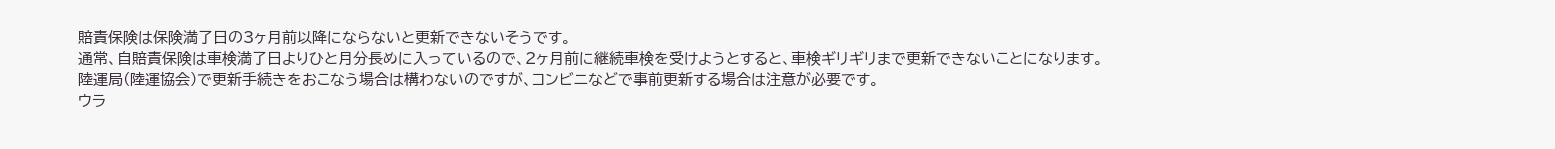賠責保険は保険満了日の3ヶ月前以降にならないと更新できないそうです。
通常、自賠責保険は車検満了日よりひと月分長めに入っているので、2ヶ月前に継続車検を受けようとすると、車検ギリギリまで更新できないことになります。
陸運局(陸運協会)で更新手続きをおこなう場合は構わないのですが、コンビニなどで事前更新する場合は注意が必要です。
ウラ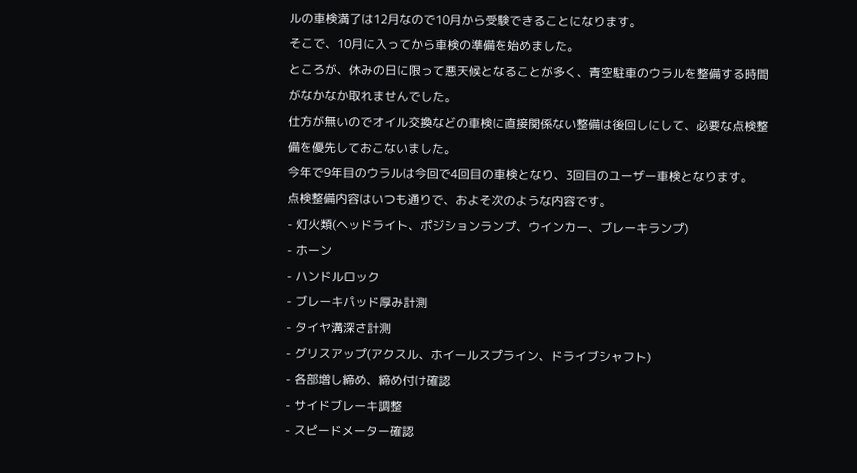ルの車検満了は12月なので10月から受験できることになります。
そこで、10月に入ってから車検の準備を始めました。
ところが、休みの日に限って悪天候となることが多く、青空駐車のウラルを整備する時間がなかなか取れませんでした。
仕方が無いのでオイル交換などの車検に直接関係ない整備は後回しにして、必要な点検整備を優先しておこないました。
今年で9年目のウラルは今回で4回目の車検となり、3回目のユーザー車検となります。
点検整備内容はいつも通りで、およそ次のような内容です。
- 灯火類(ヘッドライト、ポジションランプ、ウインカー、ブレーキランプ)
- ホーン
- ハンドルロック
- ブレーキパッド厚み計測
- タイヤ溝深さ計測
- グリスアップ(アクスル、ホイールスプライン、ドライブシャフト)
- 各部増し締め、締め付け確認
- サイドブレーキ調整
- スピードメーター確認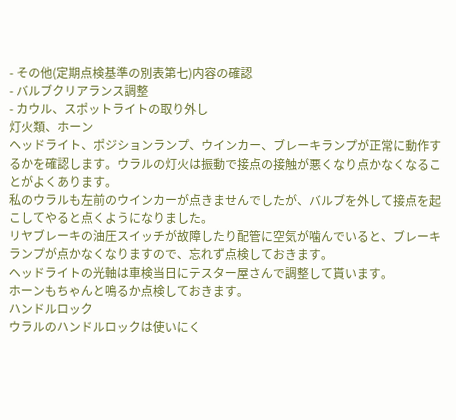- その他(定期点検基準の別表第七)内容の確認
- バルブクリアランス調整
- カウル、スポットライトの取り外し
灯火類、ホーン
ヘッドライト、ポジションランプ、ウインカー、ブレーキランプが正常に動作するかを確認します。ウラルの灯火は振動で接点の接触が悪くなり点かなくなることがよくあります。
私のウラルも左前のウインカーが点きませんでしたが、バルブを外して接点を起こしてやると点くようになりました。
リヤブレーキの油圧スイッチが故障したり配管に空気が噛んでいると、ブレーキランプが点かなくなりますので、忘れず点検しておきます。
ヘッドライトの光軸は車検当日にテスター屋さんで調整して貰います。
ホーンもちゃんと鳴るか点検しておきます。
ハンドルロック
ウラルのハンドルロックは使いにく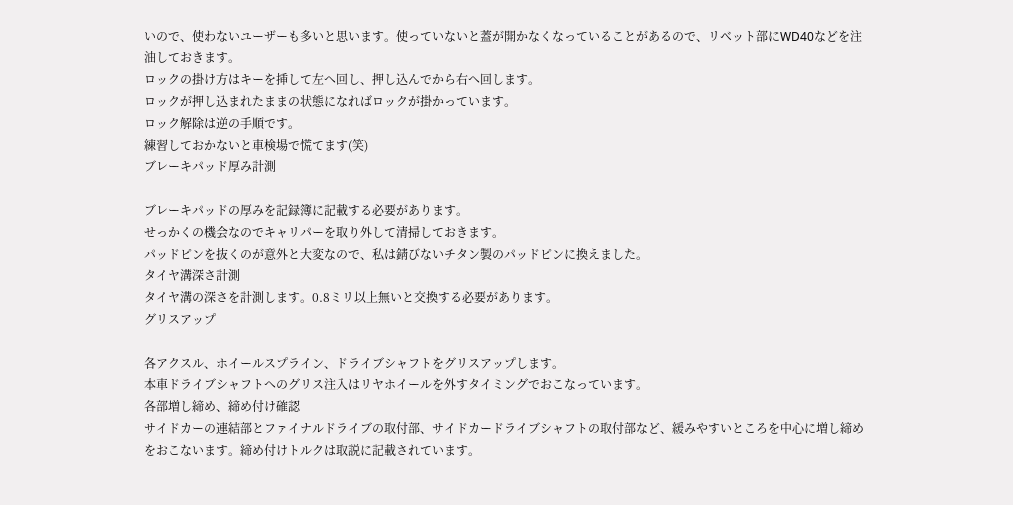いので、使わないユーザーも多いと思います。使っていないと蓋が開かなくなっていることがあるので、リベット部にWD40などを注油しておきます。
ロックの掛け方はキーを挿して左へ回し、押し込んでから右へ回します。
ロックが押し込まれたままの状態になればロックが掛かっています。
ロック解除は逆の手順です。
練習しておかないと車検場で慌てます(笑)
ブレーキパッド厚み計測

ブレーキパッドの厚みを記録簿に記載する必要があります。
せっかくの機会なのでキャリパーを取り外して清掃しておきます。
パッドピンを抜くのが意外と大変なので、私は錆びないチタン製のパッドピンに換えました。
タイヤ溝深さ計測
タイヤ溝の深さを計測します。0.8ミリ以上無いと交換する必要があります。
グリスアップ

各アクスル、ホイールスプライン、ドライブシャフトをグリスアップします。
本車ドライブシャフトへのグリス注入はリヤホイールを外すタイミングでおこなっています。
各部増し締め、締め付け確認
サイドカーの連結部とファイナルドライブの取付部、サイドカードライブシャフトの取付部など、緩みやすいところを中心に増し締めをおこないます。締め付けトルクは取説に記載されています。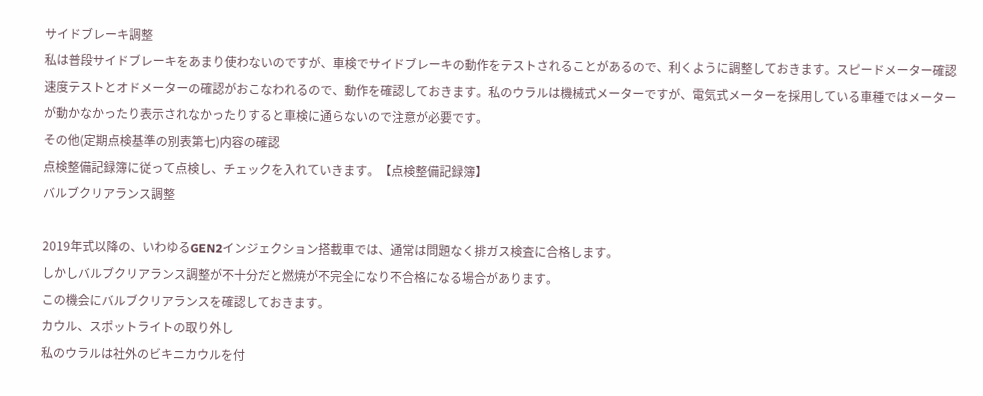サイドブレーキ調整
私は普段サイドブレーキをあまり使わないのですが、車検でサイドブレーキの動作をテストされることがあるので、利くように調整しておきます。スピードメーター確認
速度テストとオドメーターの確認がおこなわれるので、動作を確認しておきます。私のウラルは機械式メーターですが、電気式メーターを採用している車種ではメーターが動かなかったり表示されなかったりすると車検に通らないので注意が必要です。
その他(定期点検基準の別表第七)内容の確認
点検整備記録簿に従って点検し、チェックを入れていきます。【点検整備記録簿】
バルブクリアランス調整

2019年式以降の、いわゆるGEN2インジェクション搭載車では、通常は問題なく排ガス検査に合格します。
しかしバルブクリアランス調整が不十分だと燃焼が不完全になり不合格になる場合があります。
この機会にバルブクリアランスを確認しておきます。
カウル、スポットライトの取り外し
私のウラルは社外のビキニカウルを付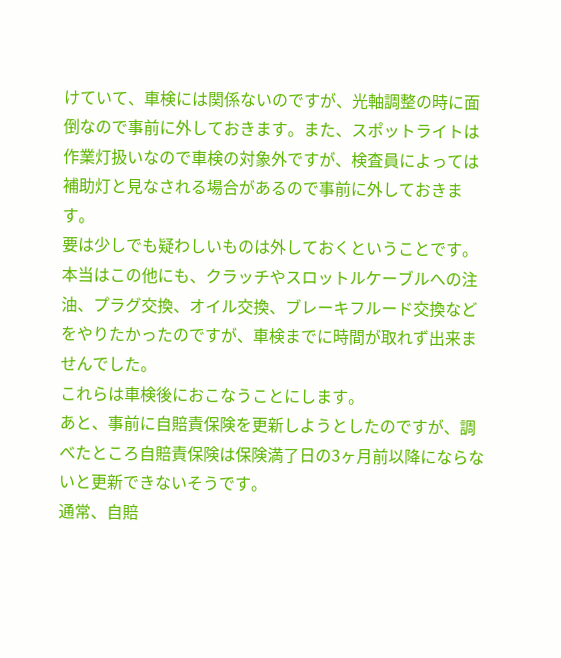けていて、車検には関係ないのですが、光軸調整の時に面倒なので事前に外しておきます。また、スポットライトは作業灯扱いなので車検の対象外ですが、検査員によっては補助灯と見なされる場合があるので事前に外しておきます。
要は少しでも疑わしいものは外しておくということです。
本当はこの他にも、クラッチやスロットルケーブルへの注油、プラグ交換、オイル交換、ブレーキフルード交換などをやりたかったのですが、車検までに時間が取れず出来ませんでした。
これらは車検後におこなうことにします。
あと、事前に自賠責保険を更新しようとしたのですが、調べたところ自賠責保険は保険満了日の3ヶ月前以降にならないと更新できないそうです。
通常、自賠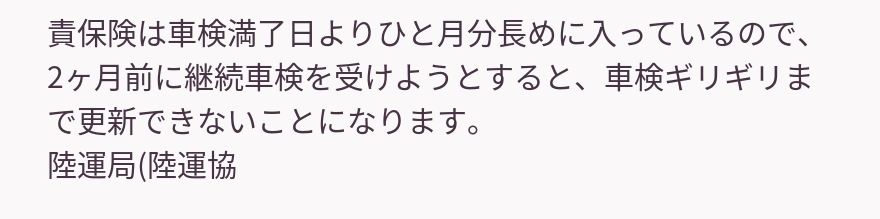責保険は車検満了日よりひと月分長めに入っているので、2ヶ月前に継続車検を受けようとすると、車検ギリギリまで更新できないことになります。
陸運局(陸運協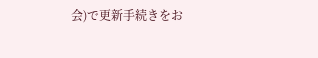会)で更新手続きをお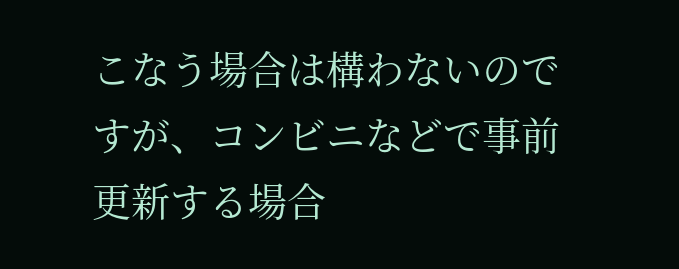こなう場合は構わないのですが、コンビニなどで事前更新する場合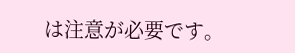は注意が必要です。